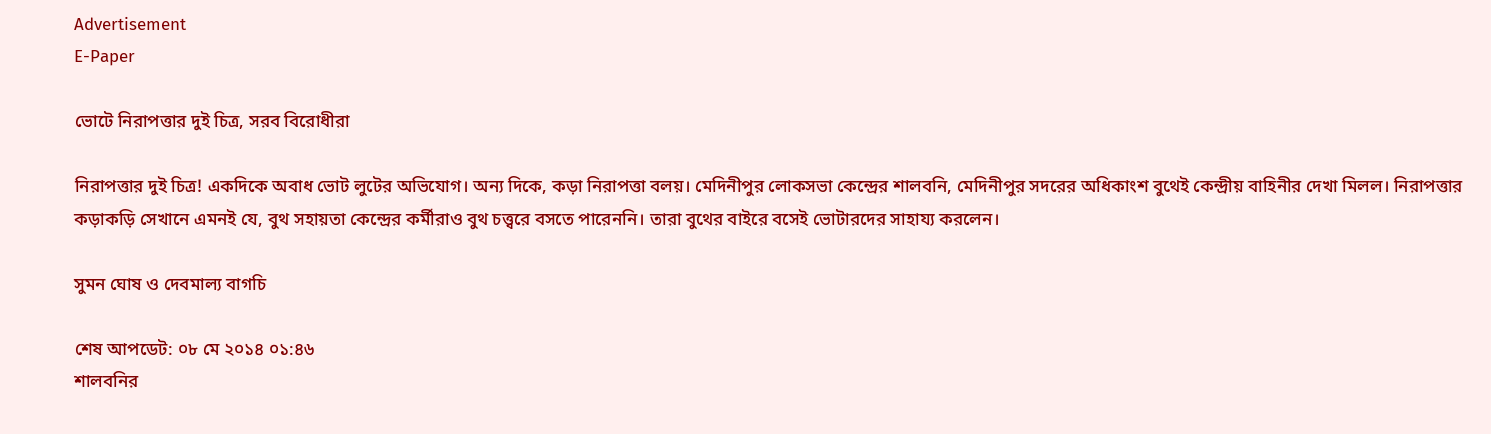Advertisement
E-Paper

ভোটে নিরাপত্তার দুই চিত্র, সরব বিরোধীরা

নিরাপত্তার দুই চিত্র! একদিকে অবাধ ভোট লুটের অভিযোগ। অন্য দিকে, কড়া নিরাপত্তা বলয়। মেদিনীপুর লোকসভা কেন্দ্রের শালবনি, মেদিনীপুর সদরের অধিকাংশ বুথেই কেন্দ্রীয় বাহিনীর দেখা মিলল। নিরাপত্তার কড়াকড়ি সেখানে এমনই যে, বুথ সহায়তা কেন্দ্রের কর্মীরাও বুথ চত্ত্বরে বসতে পারেননি। তারা বুথের বাইরে বসেই ভোটারদের সাহায্য করলেন।

সুমন ঘোষ ও দেবমাল্য বাগচি

শেষ আপডেট: ০৮ মে ২০১৪ ০১:৪৬
শালবনির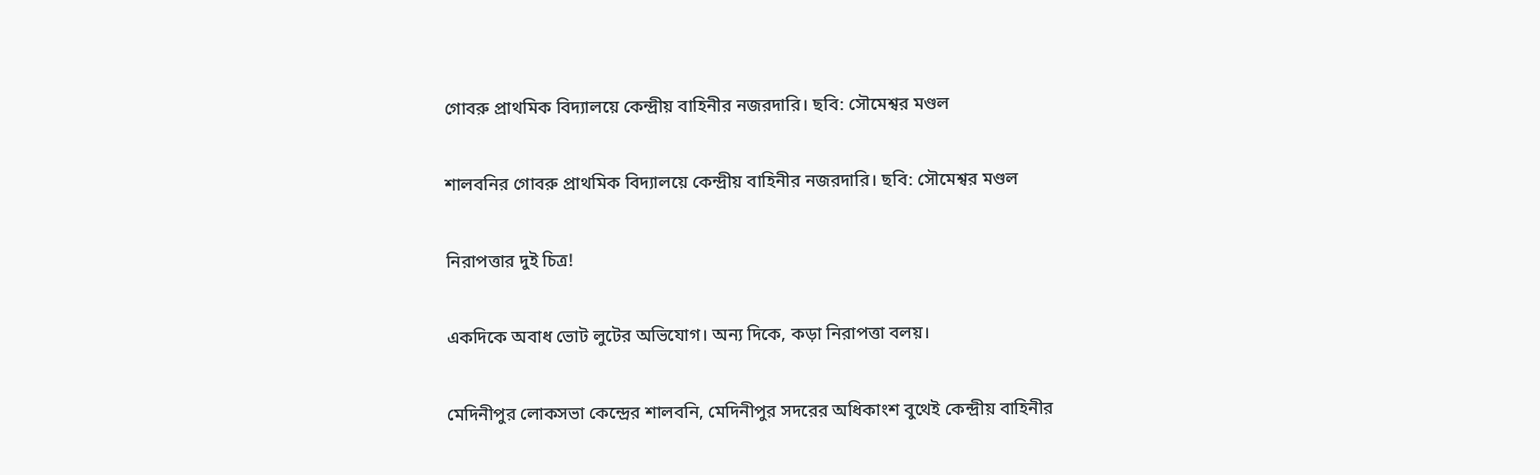গোবরু প্রাথমিক বিদ্যালয়ে কেন্দ্রীয় বাহিনীর নজরদারি। ছবি: সৌমেশ্বর মণ্ডল

শালবনির গোবরু প্রাথমিক বিদ্যালয়ে কেন্দ্রীয় বাহিনীর নজরদারি। ছবি: সৌমেশ্বর মণ্ডল

নিরাপত্তার দুই চিত্র!

একদিকে অবাধ ভোট লুটের অভিযোগ। অন্য দিকে, কড়া নিরাপত্তা বলয়।

মেদিনীপুর লোকসভা কেন্দ্রের শালবনি, মেদিনীপুর সদরের অধিকাংশ বুথেই কেন্দ্রীয় বাহিনীর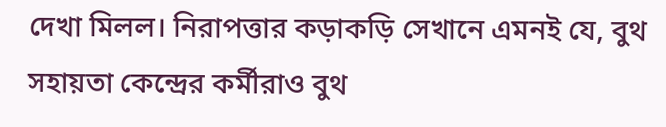দেখা মিলল। নিরাপত্তার কড়াকড়ি সেখানে এমনই যে, বুথ সহায়তা কেন্দ্রের কর্মীরাও বুথ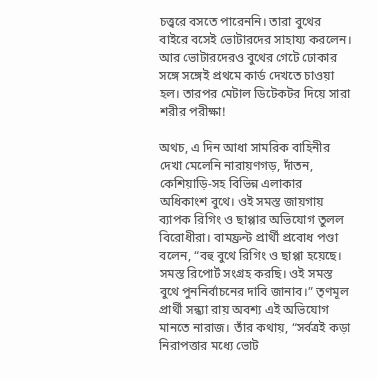চত্ত্বরে বসতে পারেননি। তারা বুথের বাইরে বসেই ভোটারদের সাহায্য করলেন। আর ভোটারদেরও বুথের গেটে ঢোকার সঙ্গে সঙ্গেই প্রথমে কার্ড দেখতে চাওয়া হল। তারপর মেটাল ডিটেকটর দিয়ে সারা শরীর পরীক্ষা!

অথচ, এ দিন আধা সামরিক বাহিনীর দেখা মেলেনি নারায়ণগড়, দাঁতন, কেশিয়াড়ি-সহ বিভিন্ন এলাকার অধিকাংশ বুথে। ওই সমস্ত জায়গায় ব্যাপক রিগিং ও ছাপ্পার অভিযোগ তুলল বিরোধীরা। বামফ্রন্ট প্রার্থী প্রবোধ পণ্ডা বলেন, “বহু বুথে রিগিং ও ছাপ্পা হয়েছে। সমস্ত রিপোর্ট সংগ্রহ করছি। ওই সমস্ত বুথে পুননির্বাচনের দাবি জানাব।” তৃণমূল প্রার্থী সন্ধ্যা রায় অবশ্য এই অভিযোগ মানতে নারাজ। তাঁর কথায়, “সর্বত্রই কড়া নিরাপত্তার মধ্যে ভোট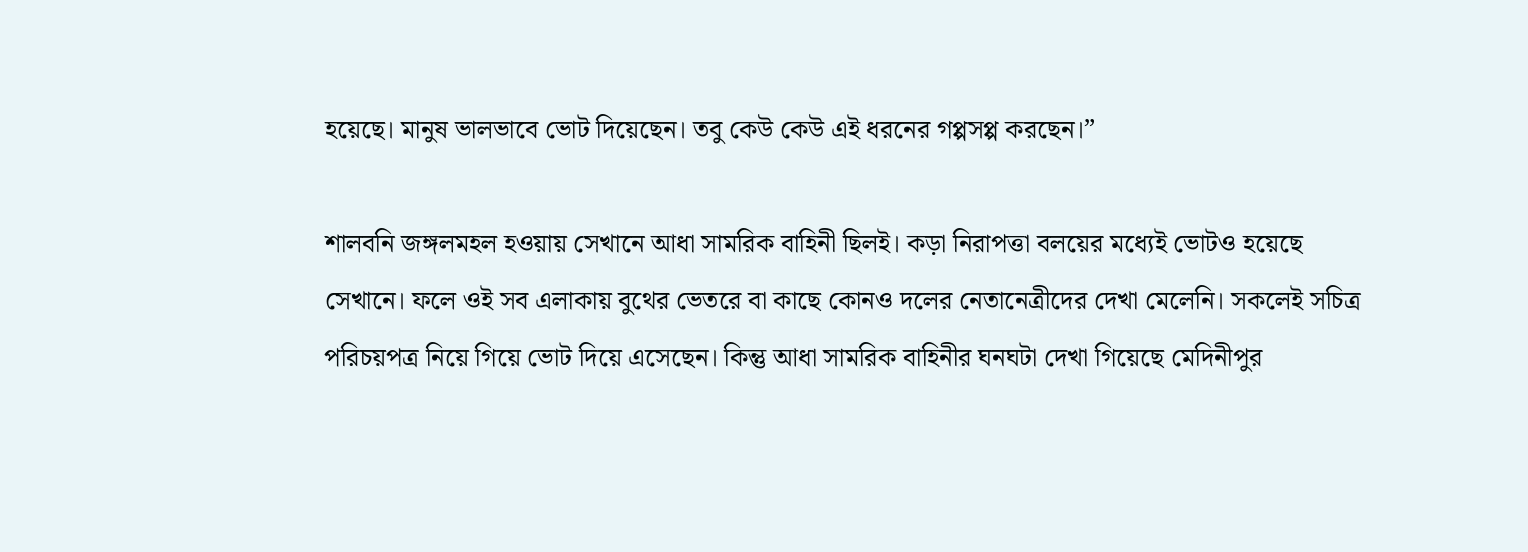হয়েছে। মানুষ ভালভাবে ভোট দিয়েছেন। তবু কেউ কেউ এই ধরনের গপ্পসপ্প করছেন।”

শালবনি জঙ্গলমহল হওয়ায় সেখানে আধা সামরিক বাহিনী ছিলই। কড়া নিরাপত্তা বলয়ের মধ্যেই ভোটও হয়েছে সেখানে। ফলে ওই সব এলাকায় বুথের ভেতরে বা কাছে কোনও দলের নেতানেত্রীদের দেখা মেলেনি। সকলেই সচিত্র পরিচয়পত্র নিয়ে গিয়ে ভোট দিয়ে এসেছেন। কিন্তু আধা সামরিক বাহিনীর ঘনঘটা দেখা গিয়েছে মেদিনীপুর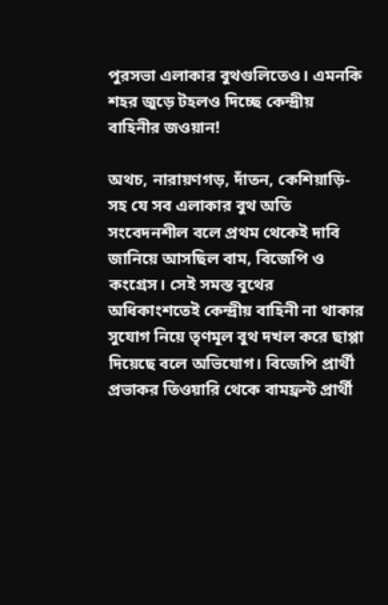পুরসভা এলাকার বুথগুলিতেও। এমনকি শহর জুড়ে টহলও দিচ্ছে কেন্দ্রীয় বাহিনীর জওয়ান!

অথচ, নারায়ণগড়, দাঁতন, কেশিয়াড়ি-সহ যে সব এলাকার বুথ অতি সংবেদনশীল বলে প্রথম থেকেই দাবি জানিয়ে আসছিল বাম, বিজেপি ও কংগ্রেস। সেই সমস্ত বুথের অধিকাংশতেই কেন্দ্রীয় বাহিনী না থাকার সুযোগ নিয়ে তৃণমূল বুথ দখল করে ছাপ্পা দিয়েছে বলে অভিযোগ। বিজেপি প্রার্থী প্রভাকর তিওয়ারি থেকে বামফ্রন্ট প্রার্থী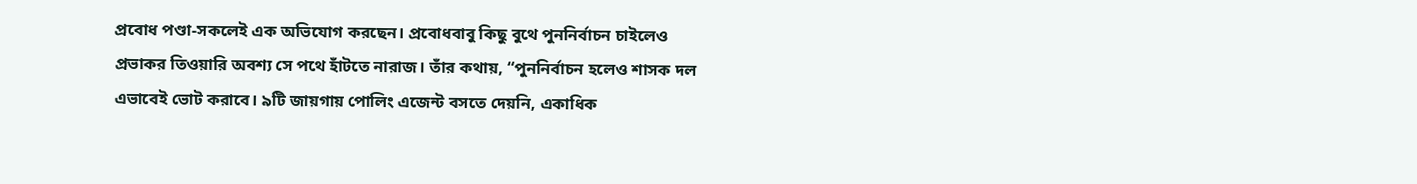প্রবোধ পণ্ডা-সকলেই এক অভিযোগ করছেন। প্রবোধবাবু কিছু বুথে পুননির্বাচন চাইলেও প্রভাকর তিওয়ারি অবশ্য সে পথে হাঁটতে নারাজ। তাঁর কথায়, “পুননির্বাচন হলেও শাসক দল এভাবেই ভোট করাবে। ৯টি জায়গায় পোলিং এজেন্ট বসতে দেয়নি, একাধিক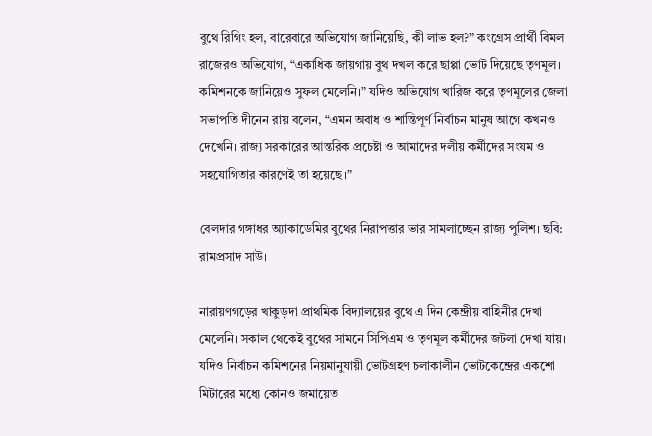বুথে রিগিং হল, বারেবারে অভিযোগ জানিয়েছি, কী লাভ হল?” কংগ্রেস প্রার্থী বিমল রাজেরও অভিযোগ, “একাধিক জায়গায় বুথ দখল করে ছাপ্পা ভোট দিয়েছে তৃণমূল। কমিশনকে জানিয়েও সুফল মেলেনি।” যদিও অভিযোগ খারিজ করে তৃণমূলের জেলা সভাপতি দীনেন রায় বলেন, “এমন অবাধ ও শান্তিপূর্ণ নির্বাচন মানুষ আগে কখনও দেখেনি। রাজ্য সরকারের আন্তরিক প্রচেষ্টা ও আমাদের দলীয় কর্মীদের সংযম ও সহযোগিতার কারণেই তা হয়েছে।”

বেলদার গঙ্গাধর অ্যাকাডেমির বুথের নিরাপত্তার ভার সামলাচ্ছেন রাজ্য পুলিশ। ছবি: রামপ্রসাদ সাউ।

নারায়ণগড়ের খাকুড়দা প্রাথমিক বিদ্যালয়ের বুথে এ দিন কেন্দ্রীয় বাহিনীর দেখা মেলেনি। সকাল থেকেই বুথের সামনে সিপিএম ও তৃণমূল কর্মীদের জটলা দেখা যায়। যদিও নির্বাচন কমিশনের নিয়মানুযায়ী ভোটগ্রহণ চলাকালীন ভোটকেন্দ্রের একশো মিটারের মধ্যে কোনও জমায়েত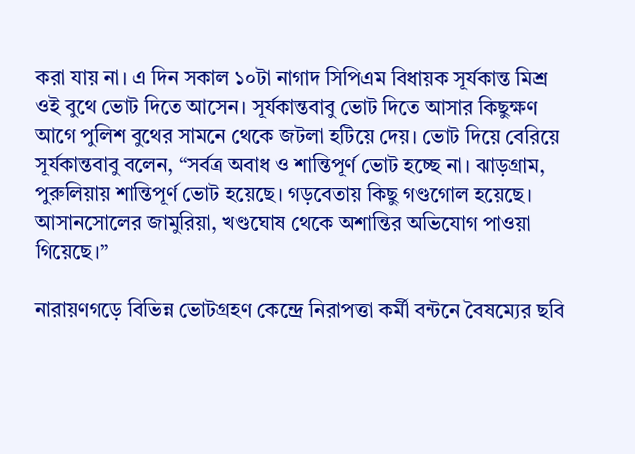করা যায় না। এ দিন সকাল ১০টা নাগাদ সিপিএম বিধায়ক সূর্যকান্ত মিশ্র ওই বুথে ভোট দিতে আসেন। সূর্যকান্তবাবু ভোট দিতে আসার কিছুক্ষণ আগে পুলিশ বুথের সামনে থেকে জটলা হটিয়ে দেয়। ভোট দিয়ে বেরিয়ে সূর্যকান্তবাবু বলেন, “সর্বত্র অবাধ ও শান্তিপূর্ণ ভোট হচ্ছে না। ঝাড়গ্রাম, পুরুলিয়ায় শান্তিপূর্ণ ভোট হয়েছে। গড়বেতায় কিছু গণ্ডগোল হয়েছে। আসানসোলের জামুরিয়া, খণ্ডঘোষ থেকে অশান্তির অভিযোগ পাওয়া গিয়েছে।”

নারায়ণগড়ে বিভিন্ন ভোটগ্রহণ কেন্দ্রে নিরাপত্তা কর্মী বন্টনে বৈষম্যের ছবি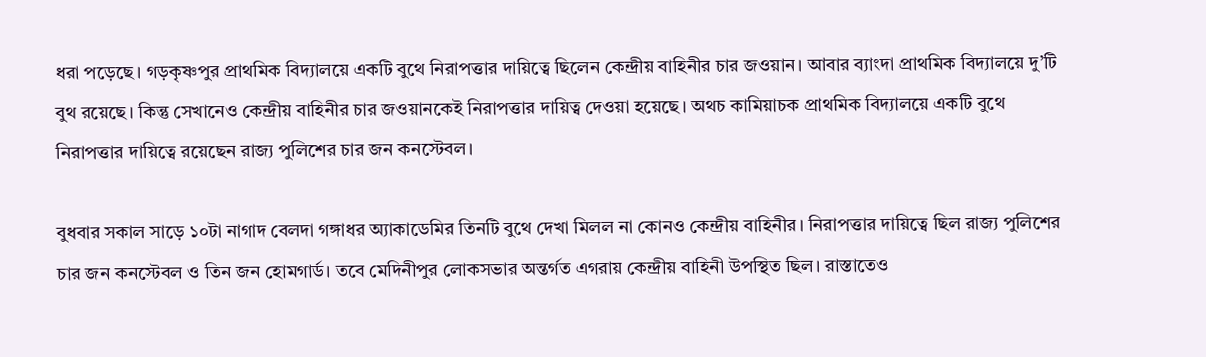ধরা পড়েছে। গড়কৃষ্ণপুর প্রাথমিক বিদ্যালয়ে একটি বুথে নিরাপত্তার দায়িত্বে ছিলেন কেন্দ্রীয় বাহিনীর চার জওয়ান। আবার ব্যাংদা প্রাথমিক বিদ্যালয়ে দু’টি বুথ রয়েছে। কিন্তু সেখানেও কেন্দ্রীয় বাহিনীর চার জওয়ানকেই নিরাপত্তার দায়িত্ব দেওয়া হয়েছে। অথচ কামিয়াচক প্রাথমিক বিদ্যালয়ে একটি বুথে নিরাপত্তার দায়িত্বে রয়েছেন রাজ্য পুলিশের চার জন কনস্টেবল।

বুধবার সকাল সাড়ে ১০টা নাগাদ বেলদা গঙ্গাধর অ্যাকাডেমির তিনটি বুথে দেখা মিলল না কোনও কেন্দ্রীয় বাহিনীর। নিরাপত্তার দায়িত্বে ছিল রাজ্য পুলিশের চার জন কনস্টেবল ও তিন জন হোমগার্ড। তবে মেদিনীপুর লোকসভার অন্তর্গত এগরায় কেন্দ্রীয় বাহিনী উপস্থিত ছিল। রাস্তাতেও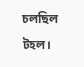চলছিল টহল।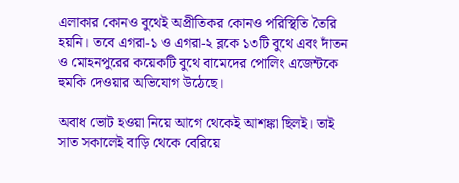এলাকার কোনও বুথেই অপ্রীতিকর কোনও পরিস্থিতি তৈরি হয়নি। তবে এগরা-১ ও এগরা-২ ব্লকে ১৩টি বুথে এবং দাঁতন ও মোহনপুরের কয়েকটি বুথে বামেদের পোলিং এজেন্টকে হুমকি দেওয়ার অভিযোগ উঠেছে।

অবাধ ভোট হওয়া নিয়ে আগে থেকেই আশঙ্কা ছিলই। তাই সাত সকালেই বাড়ি থেকে বেরিয়ে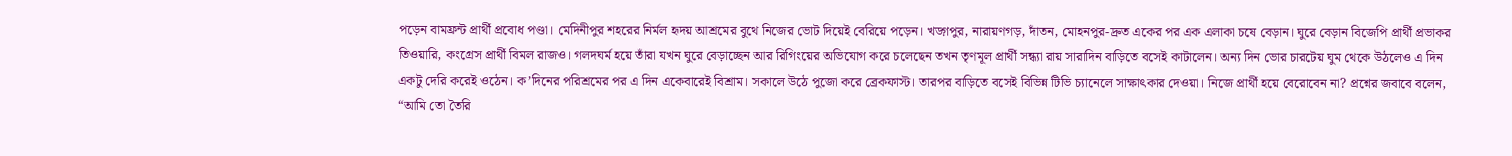পড়েন বামফ্রন্ট প্রার্থী প্রবোধ পণ্ডা। মেদিনীপুর শহরের নির্মল হৃদয় আশ্রমের বুথে নিজের ভোট দিয়েই বেরিয়ে পড়েন। খড়্গপুর, নারায়ণগড়, দাঁতন, মোহনপুর-দ্রুত একের পর এক এলাকা চষে বেড়ান। ঘুরে বেড়ান বিজেপি প্রার্থী প্রভাকর তিওয়ারি, কংগ্রেস প্রার্থী বিমল রাজও। গলদঘর্ম হয়ে তাঁরা যখন ঘুরে বেড়াচ্ছেন আর রিগিংয়ের অভিযোগ করে চলেছেন তখন তৃণমূল প্রার্থী সন্ধ্যা রায় সারাদিন বাড়িতে বসেই কাটালেন। অন্য দিন ভোর চারটেয় ঘুম থেকে উঠলেও এ দিন একটু দেরি করেই ওঠেন। ক’দিনের পরিশ্রমের পর এ দিন একেবারেই বিশ্রাম। সকালে উঠে পুজো করে ব্রেকফাস্ট। তারপর বাড়িতে বসেই বিভিন্ন টিভি চ্যানেলে সাক্ষাৎকার দেওয়া। নিজে প্রার্থী হয়ে বেরোবেন না? প্রশ্নের জবাবে বলেন, “আমি তো তৈরি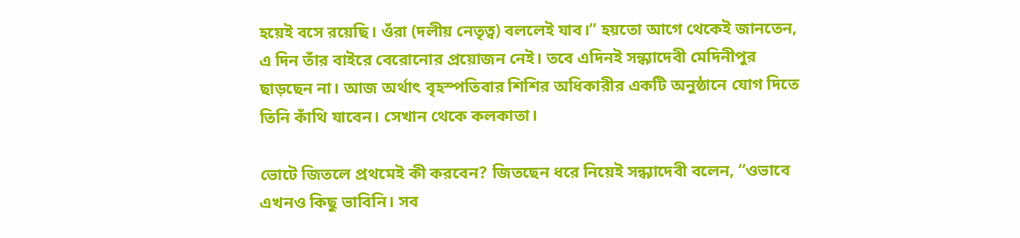হয়েই বসে রয়েছি। ওঁরা (দলীয় নেতৃত্ব) বললেই যাব।” হয়তো আগে থেকেই জানতেন, এ দিন তাঁর বাইরে বেরোনোর প্রয়োজন নেই। তবে এদিনই সন্ধ্যাদেবী মেদিনীপুর ছাড়ছেন না। আজ অর্থাৎ বৃহস্পতিবার শিশির অধিকারীর একটি অনুষ্ঠানে যোগ দিতে তিনি কাঁথি যাবেন। সেখান থেকে কলকাতা।

ভোটে জিতলে প্রথমেই কী করবেন? জিতছেন ধরে নিয়েই সন্ধ্যাদেবী বলেন, “ওভাবে এখনও কিছু ভাবিনি। সব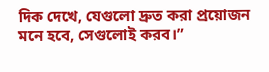দিক দেখে, যেগুলো দ্রুত করা প্রয়োজন মনে হবে, সেগুলোই করব।”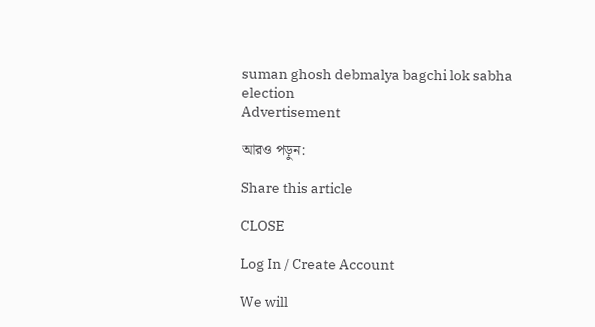suman ghosh debmalya bagchi lok sabha election
Advertisement

আরও পড়ুন:

Share this article

CLOSE

Log In / Create Account

We will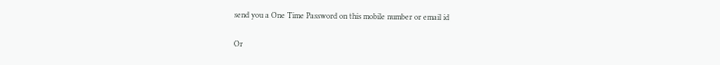send you a One Time Password on this mobile number or email id

Or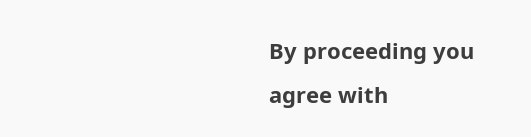By proceeding you agree with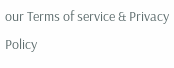our Terms of service & Privacy Policy